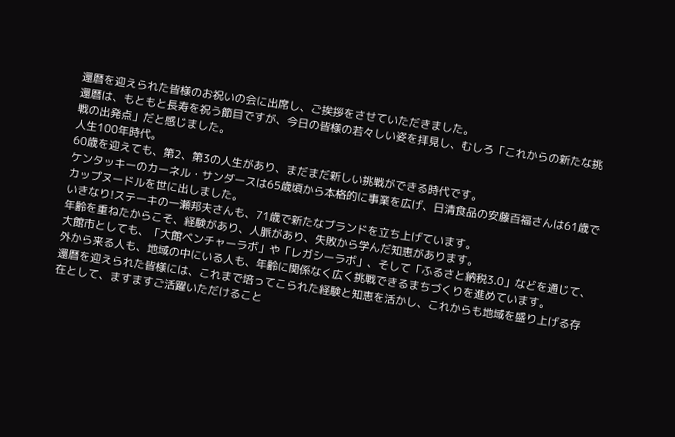還暦を迎えられた皆様のお祝いの会に出席し、ご挨拶をさせていただきました。
還暦は、もともと長寿を祝う節目ですが、今日の皆様の若々しい姿を拝見し、むしろ「これからの新たな挑戦の出発点」だと感じました。
人生100年時代。
60歳を迎えても、第2、第3の人生があり、まだまだ新しい挑戦ができる時代です。
ケンタッキーのカーネル・サンダースは65歳頃から本格的に事業を広げ、日清食品の安藤百福さんは61歳でカップヌードルを世に出しました。
いきなり!ステーキの一瀬邦夫さんも、71歳で新たなブランドを立ち上げています。
年齢を重ねたからこそ、経験があり、人脈があり、失敗から学んだ知恵があります。
大館市としても、「大館ベンチャーラボ」や「レガシーラボ」、そして「ふるさと納税3.0」などを通じて、外から来る人も、地域の中にいる人も、年齢に関係なく広く挑戦できるまちづくりを進めています。
還暦を迎えられた皆様には、これまで培ってこられた経験と知恵を活かし、これからも地域を盛り上げる存在として、ますますご活躍いただけること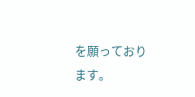を願っております。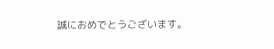誠におめでとうございます。